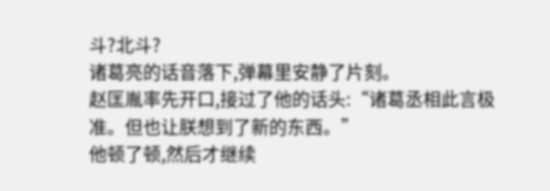斗?北斗?
诸葛亮的话音落下,弹幕里安静了片刻。
赵匡胤率先开口,接过了他的话头:“诸葛丞相此言极准。但也让朕想到了新的东西。”
他顿了顿,然后才继续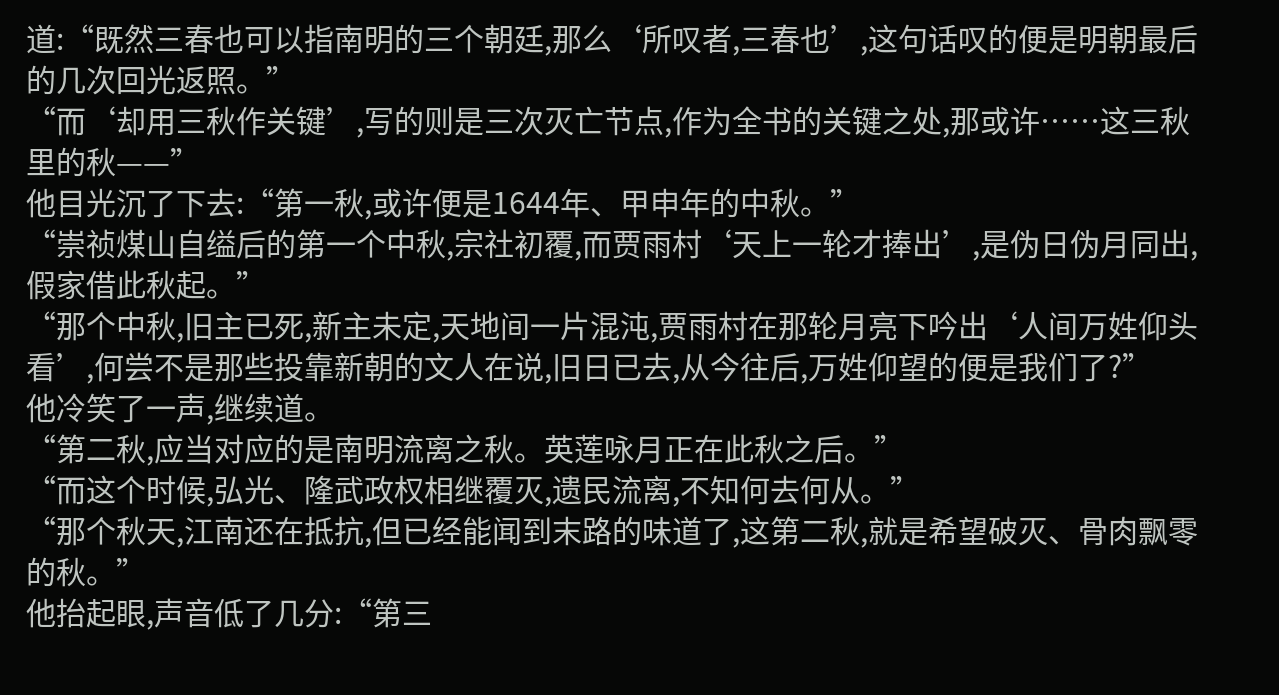道:“既然三春也可以指南明的三个朝廷,那么‘所叹者,三春也’,这句话叹的便是明朝最后的几次回光返照。”
“而‘却用三秋作关键’,写的则是三次灭亡节点,作为全书的关键之处,那或许……这三秋里的秋——”
他目光沉了下去:“第一秋,或许便是1644年、甲申年的中秋。”
“崇祯煤山自缢后的第一个中秋,宗社初覆,而贾雨村‘天上一轮才捧出’,是伪日伪月同出,假家借此秋起。”
“那个中秋,旧主已死,新主未定,天地间一片混沌,贾雨村在那轮月亮下吟出‘人间万姓仰头看’,何尝不是那些投靠新朝的文人在说,旧日已去,从今往后,万姓仰望的便是我们了?”
他冷笑了一声,继续道。
“第二秋,应当对应的是南明流离之秋。英莲咏月正在此秋之后。”
“而这个时候,弘光、隆武政权相继覆灭,遗民流离,不知何去何从。”
“那个秋天,江南还在抵抗,但已经能闻到末路的味道了,这第二秋,就是希望破灭、骨肉飘零的秋。”
他抬起眼,声音低了几分:“第三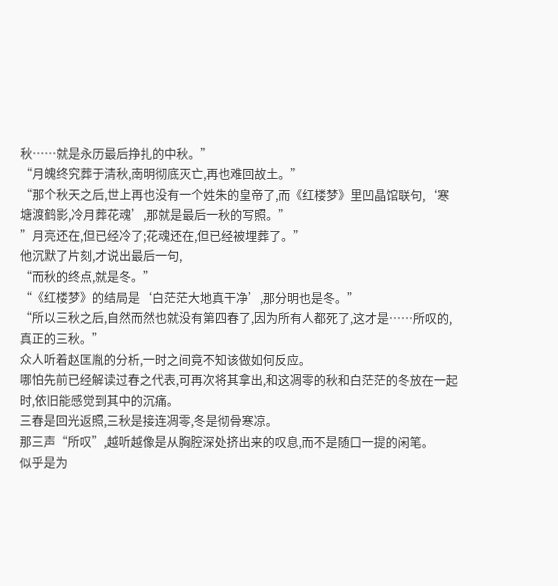秋……就是永历最后挣扎的中秋。”
“月魄终究葬于清秋,南明彻底灭亡,再也难回故土。”
“那个秋天之后,世上再也没有一个姓朱的皇帝了,而《红楼梦》里凹晶馆联句,‘寒塘渡鹤影,冷月葬花魂’,那就是最后一秋的写照。”
”月亮还在,但已经冷了;花魂还在,但已经被埋葬了。”
他沉默了片刻,才说出最后一句,
“而秋的终点,就是冬。”
“《红楼梦》的结局是‘白茫茫大地真干净’,那分明也是冬。”
“所以三秋之后,自然而然也就没有第四春了,因为所有人都死了,这才是……所叹的,真正的三秋。”
众人听着赵匡胤的分析,一时之间竟不知该做如何反应。
哪怕先前已经解读过春之代表,可再次将其拿出,和这凋零的秋和白茫茫的冬放在一起时,依旧能感觉到其中的沉痛。
三春是回光返照,三秋是接连凋零,冬是彻骨寒凉。
那三声“所叹”,越听越像是从胸腔深处挤出来的叹息,而不是随口一提的闲笔。
似乎是为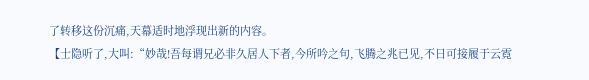了转移这份沉痛,天幕适时地浮现出新的内容。
【士隐听了,大叫:“妙哉!吾每谓兄必非久居人下者,今所吟之句,飞腾之兆已见,不日可接履于云霓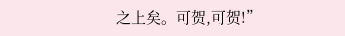之上矣。可贺,可贺!”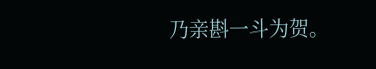乃亲斟一斗为贺。